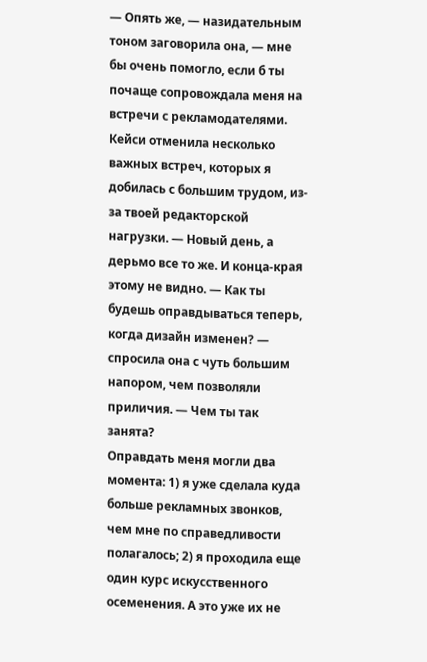— Опять же, — назидательным тоном заговорила она, — мне бы очень помогло, если б ты почаще сопровождала меня на встречи с рекламодателями. Кейси отменила несколько важных встреч, которых я добилась с большим трудом, из-за твоей редакторской нагрузки. — Новый день, а дерьмо все то же. И конца-края этому не видно. — Как ты будешь оправдываться теперь, когда дизайн изменен? — спросила она с чуть большим напором, чем позволяли приличия. — Чем ты так занята?
Оправдать меня могли два момента: 1) я уже сделала куда больше рекламных звонков, чем мне по справедливости полагалось; 2) я проходила еще один курс искусственного осеменения. А это уже их не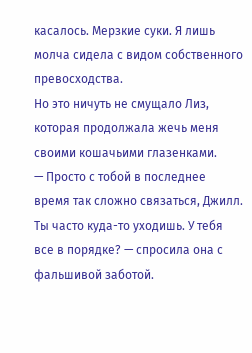касалось. Мерзкие суки. Я лишь молча сидела с видом собственного превосходства.
Но это ничуть не смущало Лиз, которая продолжала жечь меня своими кошачьими глазенками.
— Просто с тобой в последнее время так сложно связаться, Джилл. Ты часто куда-то уходишь. У тебя все в порядке? — спросила она с фальшивой заботой.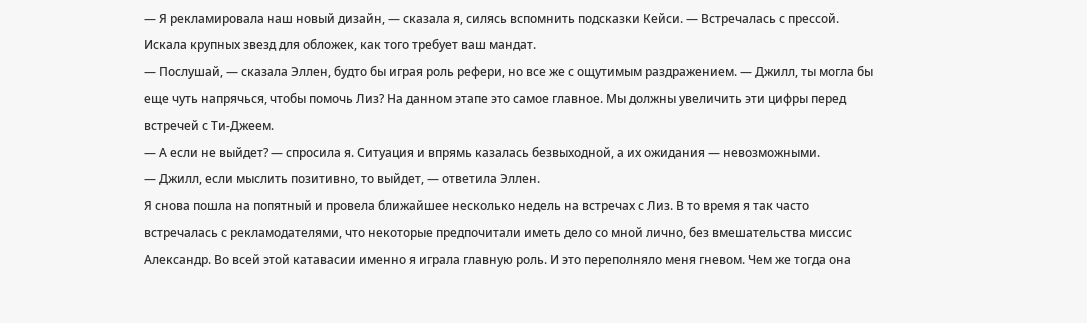— Я рекламировала наш новый дизайн, — сказала я, силясь вспомнить подсказки Кейси. — Встречалась с прессой. Искала крупных звезд для обложек, как того требует ваш мандат.
— Послушай, — сказала Эллен, будто бы играя роль рефери, но все же с ощутимым раздражением. — Джилл, ты могла бы еще чуть напрячься, чтобы помочь Лиз? На данном этапе это самое главное. Мы должны увеличить эти цифры перед встречей с Ти-Джеем.
— А если не выйдет? — спросила я. Ситуация и впрямь казалась безвыходной, а их ожидания — невозможными.
— Джилл, если мыслить позитивно, то выйдет, — ответила Эллен.
Я снова пошла на попятный и провела ближайшее несколько недель на встречах с Лиз. В то время я так часто встречалась с рекламодателями, что некоторые предпочитали иметь дело со мной лично, без вмешательства миссис Александр. Во всей этой катавасии именно я играла главную роль. И это переполняло меня гневом. Чем же тогда она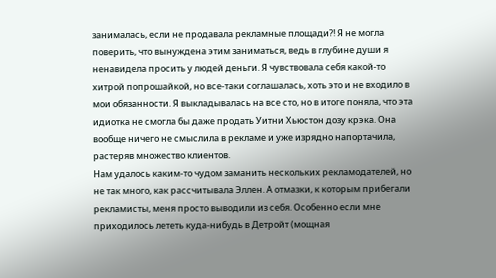занималась, если не продавала рекламные площади?! Я не могла поверить, что вынуждена этим заниматься, ведь в глубине души я ненавидела просить у людей деньги. Я чувствовала себя какой-то хитрой попрошайкой, но все-таки соглашалась, хоть это и не входило в мои обязанности. Я выкладывалась на все сто, но в итоге поняла, что эта идиотка не смогла бы даже продать Уитни Хьюстон дозу крэка. Она вообще ничего не смыслила в рекламе и уже изрядно напортачила, растеряв множество клиентов.
Нам удалось каким-то чудом заманить нескольких рекламодателей, но не так много, как рассчитывала Эллен. А отмазки, к которым прибегали рекламисты, меня просто выводили из себя. Особенно если мне приходилось лететь куда-нибудь в Детройт (мощная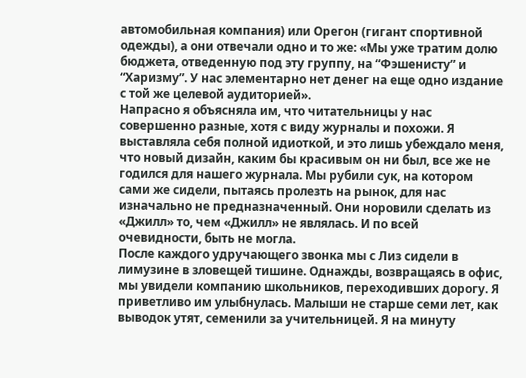автомобильная компания) или Орегон (гигант спортивной одежды), а они отвечали одно и то же: «Мы уже тратим долю бюджета, отведенную под эту группу, на “Фэшенисту” и “Харизму”. У нас элементарно нет денег на еще одно издание с той же целевой аудиторией».
Напрасно я объясняла им, что читательницы у нас совершенно разные, хотя с виду журналы и похожи. Я выставляла себя полной идиоткой, и это лишь убеждало меня, что новый дизайн, каким бы красивым он ни был, все же не годился для нашего журнала. Мы рубили сук, на котором сами же сидели, пытаясь пролезть на рынок, для нас изначально не предназначенный. Они норовили сделать из «Джилл» то, чем «Джилл» не являлась. И по всей очевидности, быть не могла.
После каждого удручающего звонка мы с Лиз сидели в лимузине в зловещей тишине. Однажды, возвращаясь в офис, мы увидели компанию школьников, переходивших дорогу. Я приветливо им улыбнулась. Малыши не старше семи лет, как выводок утят, семенили за учительницей. Я на минуту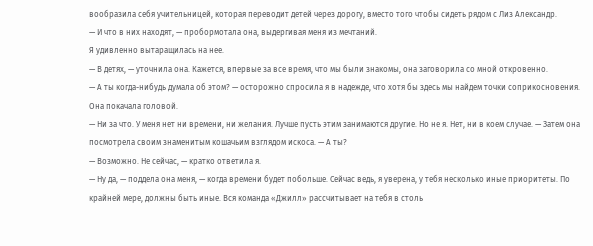вообразила себя учительницей, которая переводит детей через дорогу, вместо того чтобы сидеть рядом с Лиз Александр.
— И что в них находят, — пробормотала она, выдергивая меня из мечтаний.
Я удивленно вытаращилась на нее.
— В детях, — уточнила она. Кажется, впервые за все время, что мы были знакомы, она заговорила со мной откровенно.
— А ты когда-нибудь думала об этом? — осторожно спросила я в надежде, что хотя бы здесь мы найдем точки соприкосновения.
Она покачала головой.
— Ни за что. У меня нет ни времени, ни желания. Лучше пусть этим занимаются другие. Но не я. Нет, ни в коем случае. — Затем она посмотрела своим знаменитым кошачьим взглядом искоса. — А ты?
— Возможно. Не сейчас, — кратко ответила я.
— Ну да, — поддела она меня, — когда времени будет побольше. Сейчас ведь, я уверена, у тебя несколько иные приоритеты. По крайней мере, должны быть иные. Вся команда «Джилл» рассчитывает на тебя в столь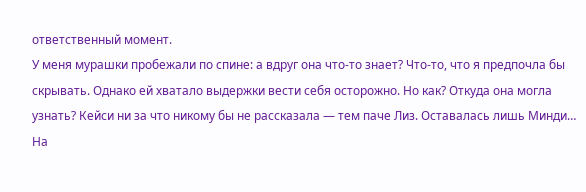ответственный момент.
У меня мурашки пробежали по спине: а вдруг она что-то знает? Что-то, что я предпочла бы скрывать. Однако ей хватало выдержки вести себя осторожно. Но как? Откуда она могла узнать? Кейси ни за что никому бы не рассказала — тем паче Лиз. Оставалась лишь Минди…
На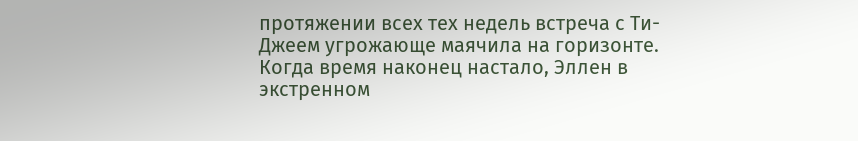протяжении всех тех недель встреча с Ти-Джеем угрожающе маячила на горизонте. Когда время наконец настало, Эллен в экстренном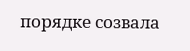порядке созвала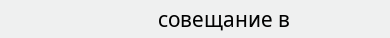совещание в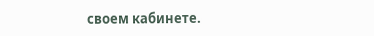своем кабинете.